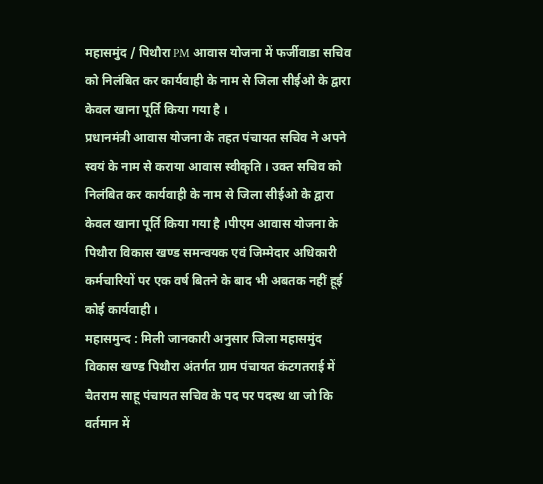महासमुंद / पिथौरा PM आवास योजना में फर्जीवाडा सचिव को निलंबित कर कार्यवाही के नाम से जिला सीईओ के द्वारा केवल खाना पूर्ति किया गया है ।
प्रधानमंत्री आवास योजना के तहत पंचायत सचिव ने अपने स्वयं के नाम से कराया आवास स्वीकृति । उक्त सचिव को निलंबित कर कार्यवाही के नाम से जिला सीईओ के द्वारा केवल खाना पूर्ति किया गया है ।पीएम आवास योजना के पिथौरा विकास खण्ड समन्वयक एवं जिम्मेदार अधिकारी कर्मचारियों पर एक वर्ष बितने के बाद भी अबतक नहीं हूई कोई कार्यवाही ।
महासमुन्द : मिली जानकारी अनुसार जिला महासमुंद विकास खण्ड पिथौरा अंतर्गत ग्राम पंचायत कंटगतराई में चैतराम साहू पंचायत सचिव के पद पर पदस्थ था जो कि वर्तमान में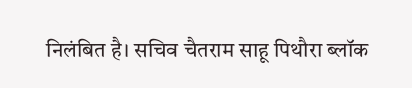निलंबित है। सचिव चैतराम साहू पिथौरा ब्लॉक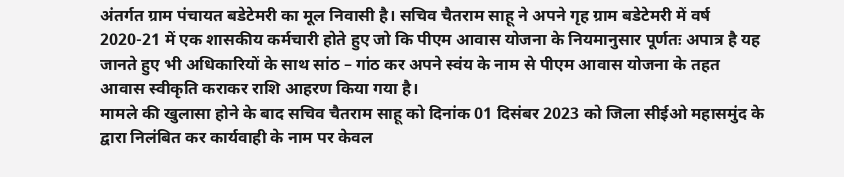अंतर्गत ग्राम पंचायत बडेटेमरी का मूल निवासी है। सचिव चैतराम साहू ने अपने गृह ग्राम बडेटेमरी में वर्ष 2020-21 में एक शासकीय कर्मचारी होते हुए जो कि पीएम आवास योजना के नियमानुसार पूर्णतः अपात्र है यह जानते हुए भी अधिकारियों के साथ सांठ – गांठ कर अपने स्वंय के नाम से पीएम आवास योजना के तहत आवास स्वीकृति कराकर राशि आहरण किया गया है।
मामले की खुलासा होने के बाद सचिव चैतराम साहू को दिनांक 01 दिसंबर 2023 को जिला सीईओ महासमुंद के द्वारा निलंबित कर कार्यवाही के नाम पर केवल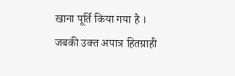खाना पूर्ति किया गया है । जबकी उक्त अपात्र हितग्राही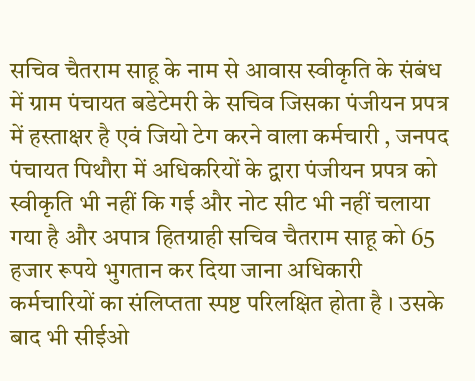सचिव चैतराम साहू के नाम से आवास स्वीकृति के संबंध में ग्राम पंचायत बडेटेमरी के सचिव जिसका पंजीयन प्रपत्र में हस्ताक्षर है एवं जियो टेग करने वाला कर्मचारी , जनपद पंचायत पिथौरा में अधिकरियों के द्वारा पंजीयन प्रपत्र को स्वीकृति भी नहीं कि गई और नोट सीट भी नहीं चलाया गया है और अपात्र हितग्राही सचिव चैतराम साहू को 65 हजार रूपये भुगतान कर दिया जाना अधिकारी कर्मचारियों का संलिप्तता स्पष्ट परिलक्षित होता है । उसके बाद भी सीईओ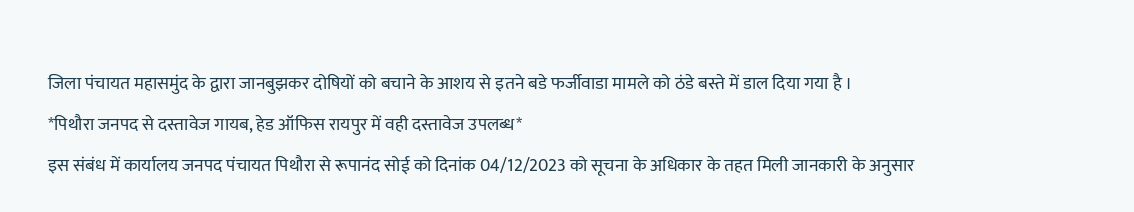जिला पंचायत महासमुंद के द्वारा जानबुझकर दोषियों को बचाने के आशय से इतने बडे फर्जीवाडा मामले को ठंडे बस्ते में डाल दिया गया है ।
*पिथौरा जनपद से दस्तावेज गायब, हेड ऑफिस रायपुर में वही दस्तावेज उपलब्ध*
इस संबंध में कार्यालय जनपद पंचायत पिथौरा से रूपानंद सोई को दिनांक 04/12/2023 को सूचना के अधिकार के तहत मिली जानकारी के अनुसार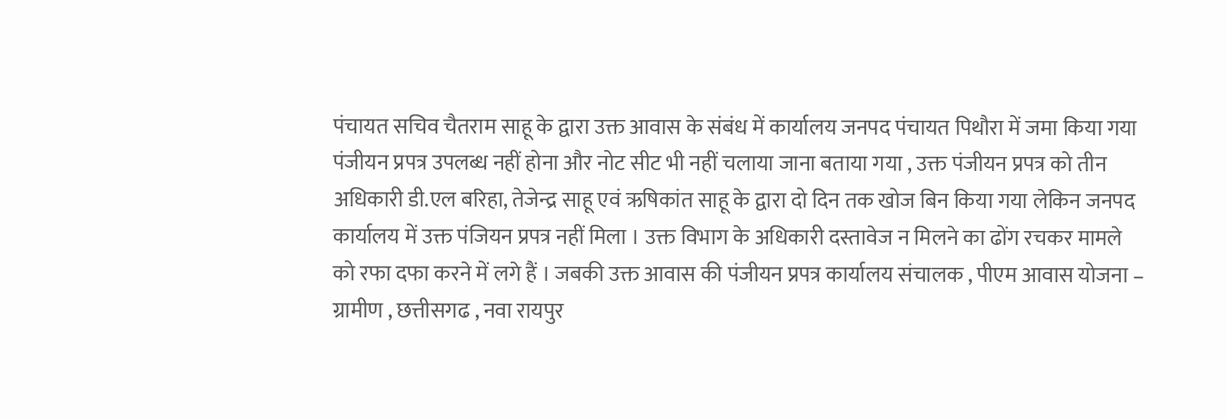पंचायत सचिव चैतराम साहू के द्वारा उक्त आवास के संबंध में कार्यालय जनपद पंचायत पिथौरा में जमा किया गया पंजीयन प्रपत्र उपलब्ध नहीं होना और नोट सीट भी नहीं चलाया जाना बताया गया , उक्त पंजीयन प्रपत्र को तीन अधिकारी डी.एल बरिहा, तेजेन्द्र साहू एवं ऋषिकांत साहू के द्वारा दो दिन तक खोज बिन किया गया लेकिन जनपद कार्यालय में उक्त पंजियन प्रपत्र नहीं मिला । उक्त विभाग के अधिकारी दस्तावेज न मिलने का ढोंग रचकर मामले को रफा दफा करने में लगे हैं । जबकी उक्त आवास की पंजीयन प्रपत्र कार्यालय संचालक , पीएम आवास योजना – ग्रामीण , छत्तीसगढ , नवा रायपुर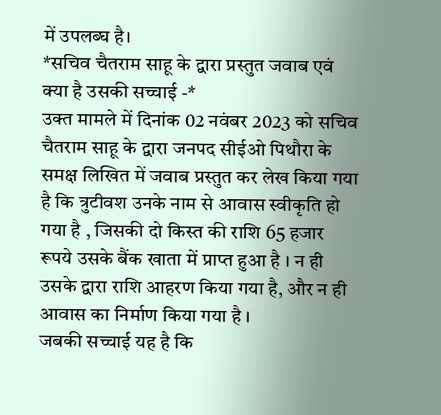में उपलब्घ है।
*सचिव चैतराम साहू के द्वारा प्रस्तुत जवाब एवं क्या है उसकी सच्चाई -*
उक्त मामले में दिनांक 02 नवंबर 2023 को सचिव चैतराम साहू के द्वारा जनपद सीईओ पिथौरा के समक्ष लिखित में जवाब प्रस्तुत कर लेख किया गया है कि त्रुटीवश उनके नाम से आवास स्वीकृति हो गया है , जिसकी दो किस्त की राशि 65 हजार रूपये उसके बैंक खाता में प्राप्त हुआ है । न ही उसके द्वारा राशि आहरण किया गया है, और न ही आवास का निर्माण किया गया है ।
जबकी सच्चाई यह है कि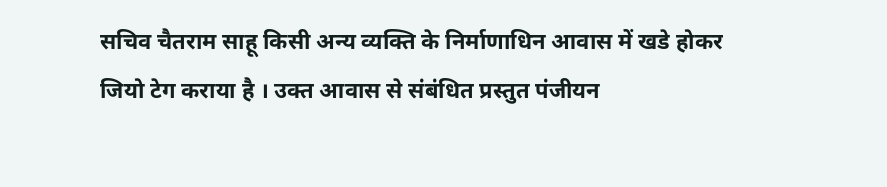सचिव चैतराम साहू किसी अन्य व्यक्ति के निर्माणाधिन आवास में खडे होकर जियो टेग कराया है । उक्त आवास से संबंधित प्रस्तुत पंजीयन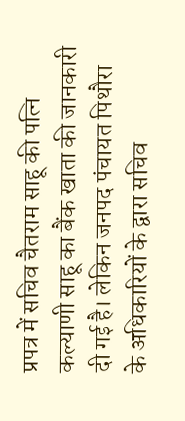प्रपत्र में सचिव चैतराम साहू की पत्नि कल्याणी साहू का बैंक खाता की जानकारी दी गई है। लेकिन जनपद पंचायत पिथौरा के अधिकारियों के द्वारा सचिव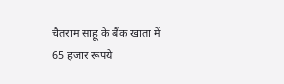चैतराम साहू के बैंक खाता में 65 हजार रूपये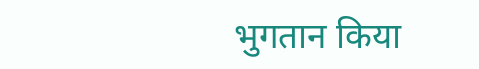भुगतान किया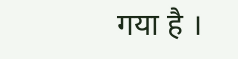गया है ।